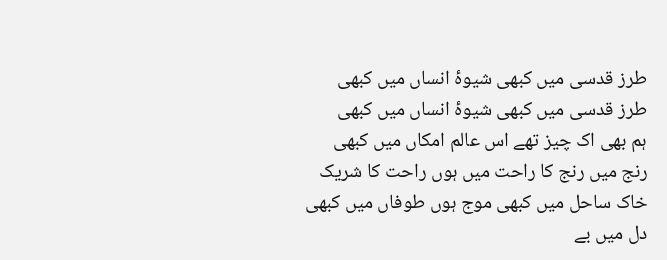طرز قدسی میں کبھی شیوۂ انساں میں کبھی
طرز قدسی میں کبھی شیوۂ انساں میں کبھی
ہم بھی اک چیز تھے اس عالم امکاں میں کبھی
رنج میں رنج کا راحت میں ہوں راحت کا شریک
خاک ساحل میں کبھی موج ہوں طوفاں میں کبھی
دل میں بے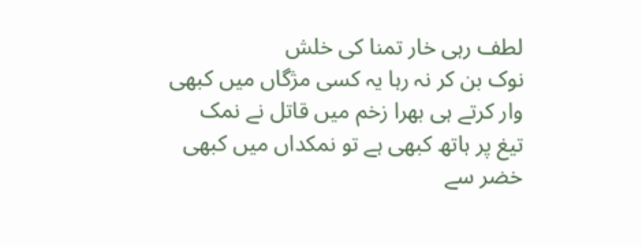لطف رہی خار تمنا کی خلش
نوک بن کر نہ رہا یہ کسی مژگاں میں کبھی
وار کرتے ہی بھرا زخم میں قاتل نے نمک
تیغ پر ہاتھ کبھی ہے تو نمکداں میں کبھی
خضر سے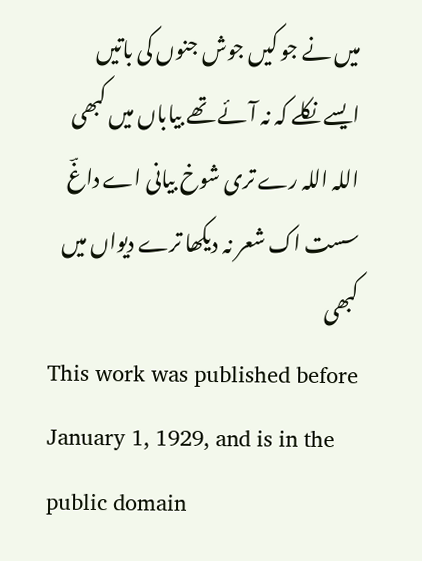میں نے جو کیں جوش جنوں کی باتیں
ایسے نکلے کہ نہ آئے تھے بیاباں میں کبھی
اللہ اللہ رے تری شوخ بیانی اے داغؔ
سست اک شعر نہ دیکھا ترے دیواں میں کبھی
This work was published before January 1, 1929, and is in the public domain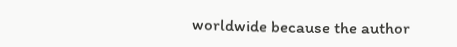worldwide because the author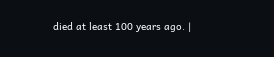died at least 100 years ago. |